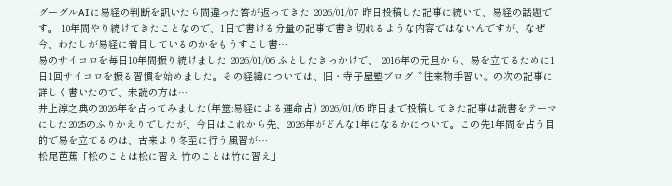グーグルAIに易経の判断を訊いたら間違った答が返ってきた 2026/01/07 昨日投稿した記事に続いて、易経の話題です。 10年間やり続けてきたことなので、1日で書ける分量の記事で書き切れるような内容ではないんですが、なぜ今、わたしが易経に着目しているのかをもうすこし書…
易のサイコロを毎日10年間振り続けました 2026/01/06 ふとしたきっかけで、 2016年の元旦から、易を立てるために1日1回サイコロを振る習慣を始めました。その経緯については、旧・寺子屋塾ブログ〝往来物手習い〟の次の記事に詳しく書いたので、未読の方は…
井上淳之典の2026年を占ってみました(年筮:易経による運命占) 2026/01/05 昨日まで投稿してきた記事は読書をテーマにした2025のふりかえりでしたが、今日はこれから先、2026年がどんな1年になるかについて。この先1年間を占う目的で易を立てるのは、古来より冬至に行う風習が…
松尾芭蕉「松のことは松に習え 竹のことは竹に習え」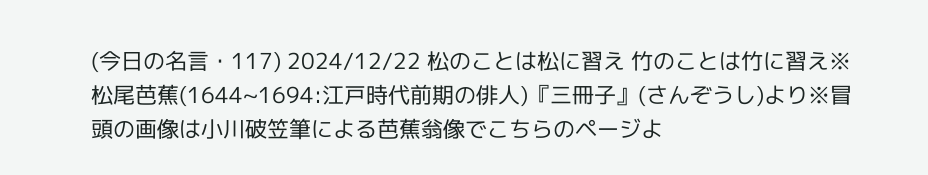(今日の名言・117) 2024/12/22 松のことは松に習え 竹のことは竹に習え※松尾芭蕉(1644~1694:江戸時代前期の俳人)『三冊子』(さんぞうし)より※冒頭の画像は小川破笠筆による芭蕉翁像でこちらのページよ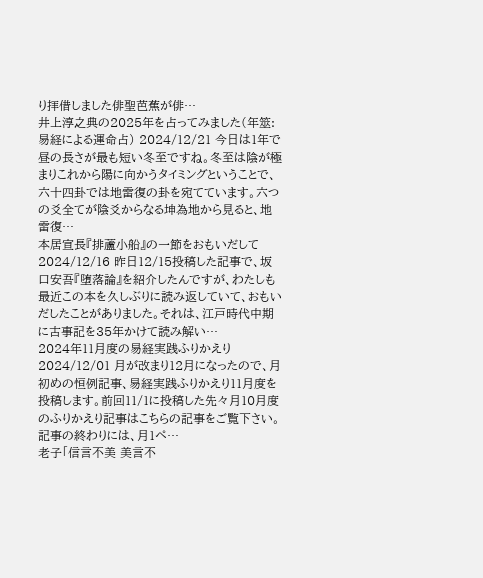り拝借しました俳聖芭蕉が俳…
井上淳之典の2025年を占ってみました(年筮:易経による運命占) 2024/12/21 今日は1年で昼の長さが最も短い冬至ですね。冬至は陰が極まりこれから陽に向かうタイミングということで、六十四卦では地雷復の卦を宛てています。六つの爻全てが陰爻からなる坤為地から見ると、地雷復…
本居宣長『排蘆小船』の一節をおもいだして 2024/12/16 昨日12/15投稿した記事で、坂口安吾『堕落論』を紹介したんですが、わたしも最近この本を久しぶりに読み返していて、おもいだしたことがありました。それは、江戸時代中期に古事記を35年かけて読み解い…
2024年11月度の易経実践ふりかえり 2024/12/01 月が改まり12月になったので、月初めの恒例記事、易経実践ふりかえり11月度を投稿します。前回11/1に投稿した先々月10月度のふりかえり記事はこちらの記事をご覧下さい。記事の終わりには、月1ペ…
老子「信言不美 美言不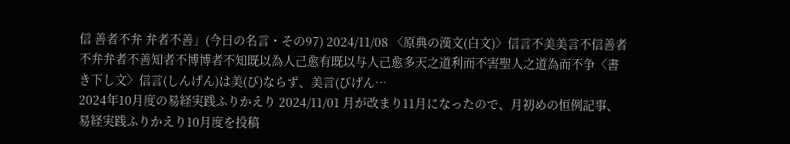信 善者不弁 弁者不善」(今日の名言・その97) 2024/11/08 〈原典の漢文(白文)〉信言不美美言不信善者不弁弁者不善知者不博博者不知既以為人己愈有既以与人己愈多天之道利而不害聖人之道為而不争〈書き下し文〉信言(しんげん)は美(び)ならず、美言(びげん…
2024年10月度の易経実践ふりかえり 2024/11/01 月が改まり11月になったので、月初めの恒例記事、易経実践ふりかえり10月度を投稿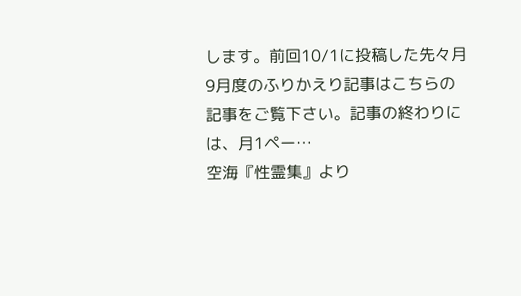します。前回10/1に投稿した先々月9月度のふりかえり記事はこちらの記事をご覧下さい。記事の終わりには、月1ペー…
空海『性霊集』より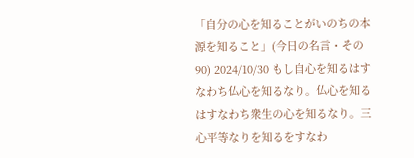「自分の心を知ることがいのちの本源を知ること」(今日の名言・その90) 2024/10/30 もし自心を知るはすなわち仏心を知るなり。仏心を知るはすなわち衆生の心を知るなり。三心平等なりを知るをすなわ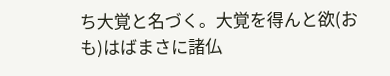ち大覚と名づく。大覚を得んと欲(おも)はばまさに諸仏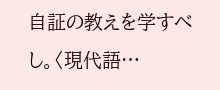自証の教えを学すべし。〈現代語…